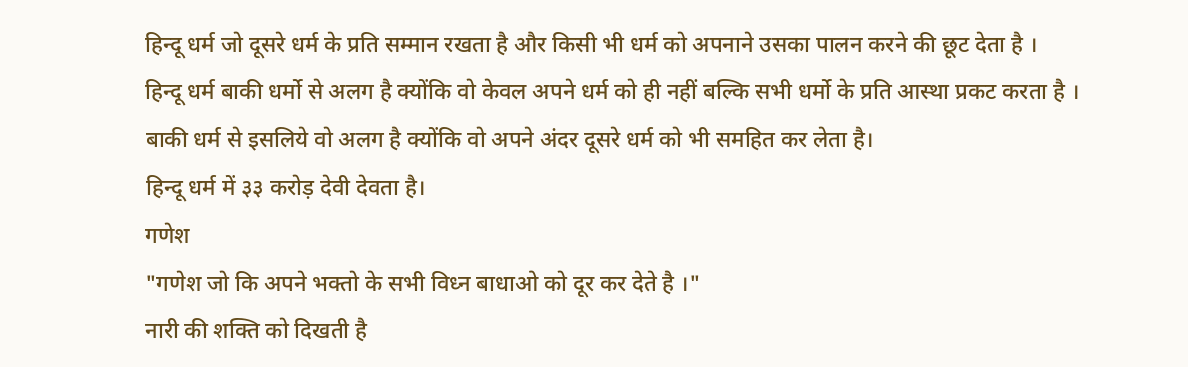हिन्दू धर्म जो दूसरे धर्म के प्रति सम्मान रखता है और किसी भी धर्म को अपनाने उसका पालन करने की छूट देता है ।
हिन्दू धर्म बाकी धर्मो से अलग है क्योंकि वो केवल अपने धर्म को ही नहीं बल्कि सभी धर्मो के प्रति आस्था प्रकट करता है ।
बाकी धर्म से इसलिये वो अलग है क्योंकि वो अपने अंदर दूसरे धर्म को भी समहित कर लेता है।
हिन्दू धर्म में ३३ करोड़ देवी देवता है।
गणेश
"गणेश जो कि अपने भक्तो के सभी विध्न बाधाओ को दूर कर देते है ।"
नारी की शक्ति को दिखती है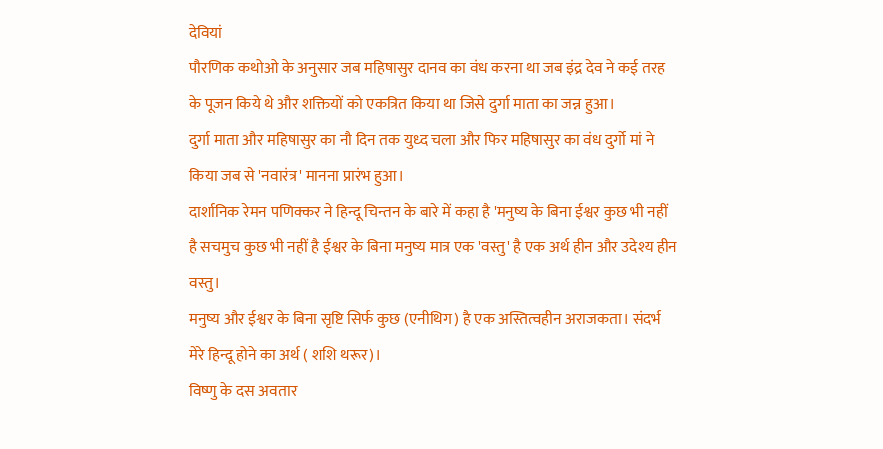देवियां
पौरणिक कथोओ के अनुसार जब महिषासुर दानव का वंध करना था जब इंद्र देव ने कई तरह के पूजन किये थे और शक्तियों को एकत्रित किया था जिसे दुर्गा माता का जन्न हुआ।
दुर्गा माता और महिषासुर का नौ दिन तक युध्द चला और फिर महिषासुर का वंध दुर्गो मां ने किया जब से 'नवारंत्र' मानना प्रारंभ हुआ।
दार्शानिक रेमन पणिक्कर ने हिन्दू चिन्तन के बारे में कहा है 'मनुष्य के बिना ईश्वर कुछ भी नहीं है सचमुच कुछ भी नहीं है ईश्वर के बिना मनुष्य मात्र एक 'वस्तु' है एक अर्थ हीन और उदेश्य हीन वस्तु।
मनुष्य और ईश्वर के बिना सृष्टि सिर्फ कुछ (एनीथिग) है एक अस्तित्वहीन अराजकता। संदर्भ मेरे हिन्दू होने का अर्थ ( शशि थरूर)।
विष्णु के दस अवतार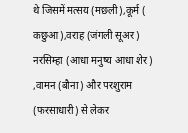थे जिसमें मत्सय (मछली),कूर्म ( कछुआ),वराह (जंगली सूअर ) नरसिम्हा (आधा मनुष्य आधा शेर) ,वामन (बौना) और परशुराम (फरसाधारी) से लेकर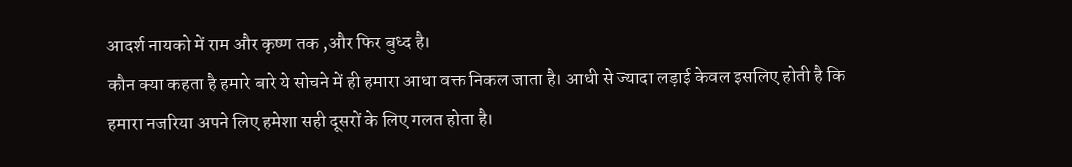आदर्श नायको में राम और कृष्ण तक ,और फिर बुध्द है।
कौन क्या कहता है हमारे बारे ये सोचने में ही हमारा आधा वक्त निकल जाता है। आधी से ज्यादा लड़ाई केवल इसलिए होती है कि हमारा नजरिया अपने लिए हमेशा सही दूसरों के लिए गलत होता है।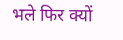भले फिर क्यों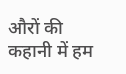औरों की कहानी में हम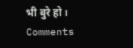भी बुरे हो।
Comments